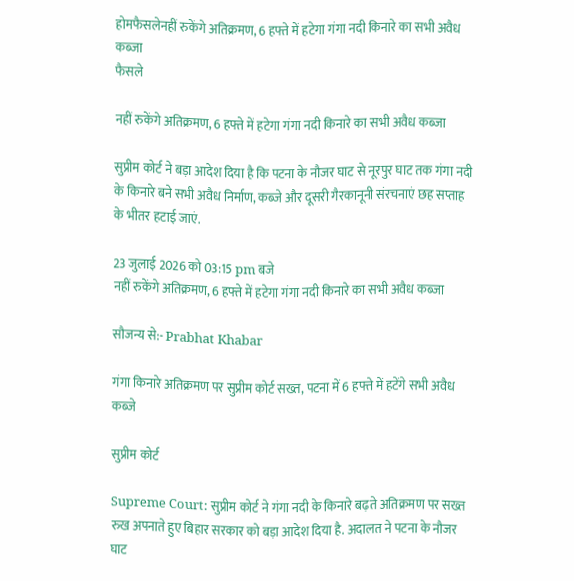होमफैसलेनहीं रुकेंगे अतिक्रमण, 6 हफ्ते में हटेगा गंगा नदी किनारे का सभी अवैध कब्जा
फैसले

नहीं रुकेंगे अतिक्रमण, 6 हफ्ते में हटेगा गंगा नदी किनारे का सभी अवैध कब्जा

सुप्रीम कोर्ट ने बड़ा आदेश दिया है कि पटना के नौजर घाट से नूरपुर घाट तक गंगा नदी के किनारे बने सभी अवैध निर्माण, कब्जे और दूसरी गैरकानूनी संरचनाएं छह सप्ताह के भीतर हटाई जाएं.

23 जुलाई 2026 को 03:15 pm बजे
नहीं रुकेंगे अतिक्रमण, 6 हफ्ते में हटेगा गंगा नदी किनारे का सभी अवैध कब्जा

सौजन्य से:- Prabhat Khabar

गंगा किनारे अतिक्रमण पर सुप्रीम कोर्ट सख्त, पटना में 6 हफ्ते में हटेंगे सभी अवैध कब्जे

सुप्रीम कोर्ट

Supreme Court: सुप्रीम कोर्ट ने गंगा नदी के किनारे बढ़ते अतिक्रमण पर सख्त रुख अपनाते हुए बिहार सरकार को बड़ा आदेश दिया है. अदालत ने पटना के नौजर घाट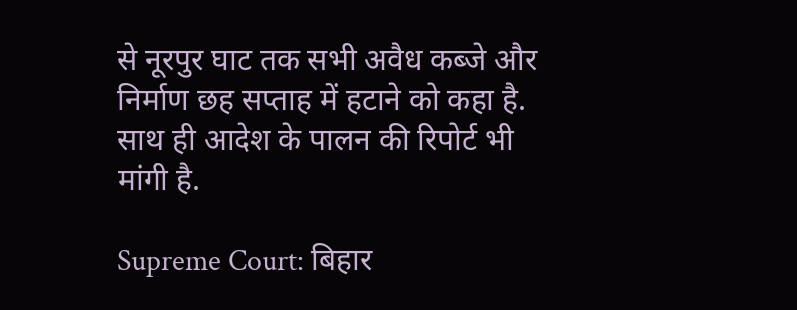से नूरपुर घाट तक सभी अवैध कब्जे और निर्माण छह सप्ताह में हटाने को कहा है. साथ ही आदेश के पालन की रिपोर्ट भी मांगी है.

Supreme Court: बिहार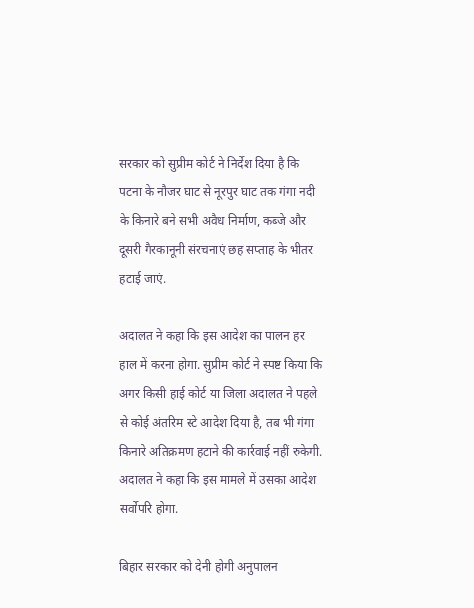सरकार को सुप्रीम कोर्ट ने निर्देश दिया है कि पटना के नौजर घाट से नूरपुर घाट तक गंगा नदी के किनारे बने सभी अवैध निर्माण, कब्जे और दूसरी गैरकानूनी संरचनाएं छह सप्ताह के भीतर हटाई जाएं.

अदालत ने कहा कि इस आदेश का पालन हर हाल में करना होगा. सुप्रीम कोर्ट ने स्पष्ट किया कि अगर किसी हाई कोर्ट या जिला अदालत ने पहले से कोई अंतरिम स्टे आदेश दिया है, तब भी गंगा किनारे अतिक्रमण हटाने की कार्रवाई नहीं रुकेगी. अदालत ने कहा कि इस मामले में उसका आदेश सर्वोपरि होगा.

बिहार सरकार को देनी होगी अनुपालन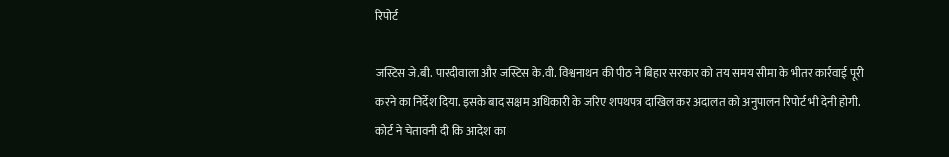रिपोर्ट

जस्टिस जे.बी. पारदीवाला और जस्टिस के.वी. विश्वनाथन की पीठ ने बिहार सरकार को तय समय सीमा के भीतर कार्रवाई पूरी करने का निर्देश दिया. इसके बाद सक्षम अधिकारी के जरिए शपथपत्र दाखिल कर अदालत को अनुपालन रिपोर्ट भी देनी होगी. कोर्ट ने चेतावनी दी कि आदेश का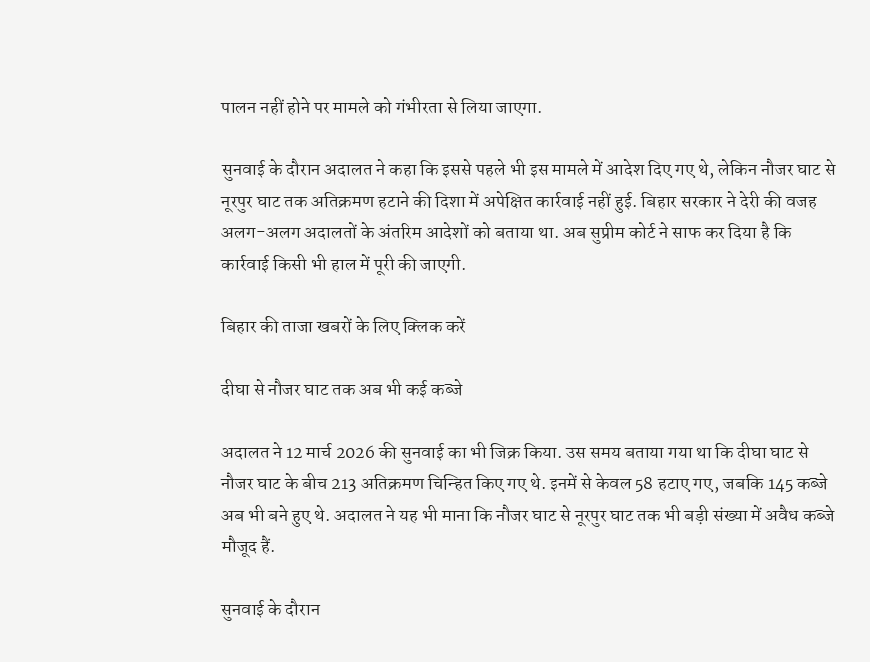पालन नहीं होने पर मामले को गंभीरता से लिया जाएगा.

सुनवाई के दौरान अदालत ने कहा कि इससे पहले भी इस मामले में आदेश दिए गए थे, लेकिन नौजर घाट से नूरपुर घाट तक अतिक्रमण हटाने की दिशा में अपेक्षित कार्रवाई नहीं हुई. बिहार सरकार ने देरी की वजह अलग-अलग अदालतों के अंतरिम आदेशों को बताया था. अब सुप्रीम कोर्ट ने साफ कर दिया है कि कार्रवाई किसी भी हाल में पूरी की जाएगी.

बिहार की ताजा खबरों के लिए क्लिक करें

दीघा से नौजर घाट तक अब भी कई कब्जे

अदालत ने 12 मार्च 2026 की सुनवाई का भी जिक्र किया. उस समय बताया गया था कि दीघा घाट से नौजर घाट के बीच 213 अतिक्रमण चिन्हित किए गए थे. इनमें से केवल 58 हटाए गए, जबकि 145 कब्जे अब भी बने हुए थे. अदालत ने यह भी माना कि नौजर घाट से नूरपुर घाट तक भी बड़ी संख्या में अवैध कब्जे मौजूद हैं.

सुनवाई के दौरान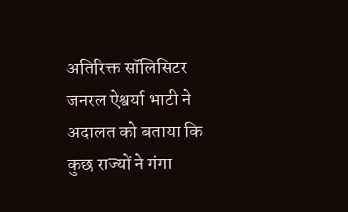अतिरिक्त सॉलिसिटर जनरल ऐश्वर्या भाटी ने अदालत को बताया कि कुछ राज्यों ने गंगा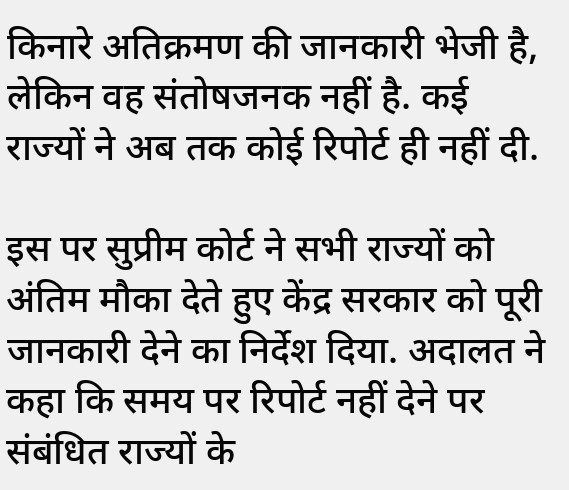किनारे अतिक्रमण की जानकारी भेजी है, लेकिन वह संतोषजनक नहीं है. कई राज्यों ने अब तक कोई रिपोर्ट ही नहीं दी.

इस पर सुप्रीम कोर्ट ने सभी राज्यों को अंतिम मौका देते हुए केंद्र सरकार को पूरी जानकारी देने का निर्देश दिया. अदालत ने कहा कि समय पर रिपोर्ट नहीं देने पर संबंधित राज्यों के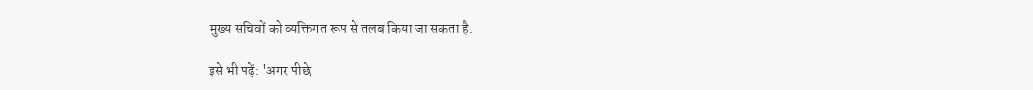मुख्य सचिवों को व्यक्तिगत रूप से तलब किया जा सकता है.

इसे भी पढ़ें: 'अगर पीछे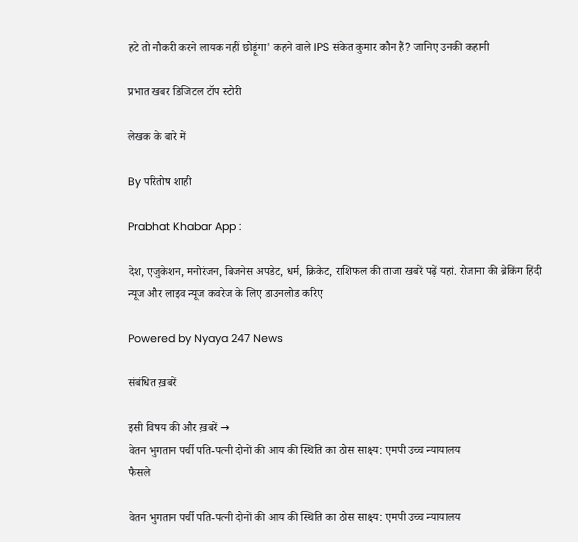हटे तो नौकरी करने लायक नहीं छोड़ूंगा' कहने वाले IPS संकेत कुमार कौन हैं? जानिए उनकी कहानी

प्रभात खबर डिजिटल टॉप स्टोरी

लेखक के बारे में

By परितोष शाही

Prabhat Khabar App :

देश, एजुकेशन, मनोरंजन, बिजनेस अपडेट, धर्म, क्रिकेट, राशिफल की ताजा खबरें पढ़ें यहां. रोजाना की ब्रेकिंग हिंदी न्यूज और लाइव न्यूज कवरेज के लिए डाउनलोड करिए

Powered by Nyaya 247 News

संबंधित ख़बरें

इसी विषय की और ख़बरें →
वेतन भुगतान पर्ची पति-पत्नी दोनों की आय की स्थिति का ठोस साक्ष्य: एमपी उच्च न्यायालय
फैसले

वेतन भुगतान पर्ची पति-पत्नी दोनों की आय की स्थिति का ठोस साक्ष्य: एमपी उच्च न्यायालय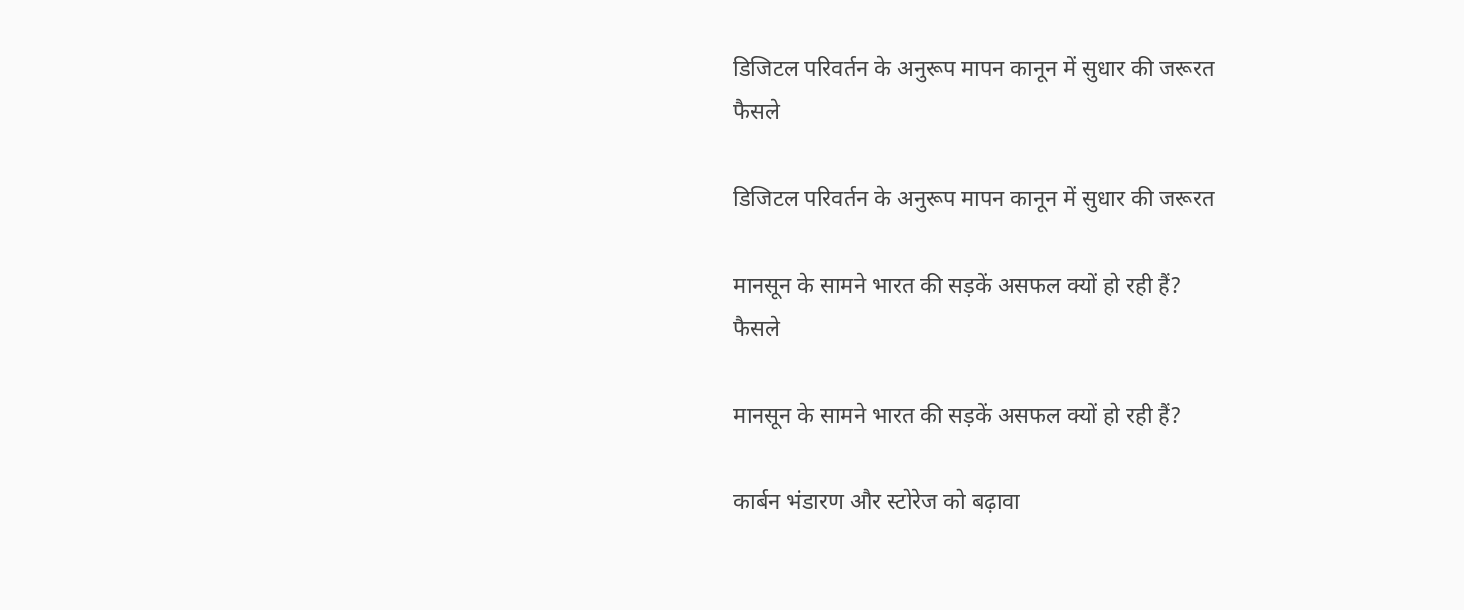डिजिटल परिवर्तन के अनुरूप मापन कानून में सुधार की जरूरत
फैसले

डिजिटल परिवर्तन के अनुरूप मापन कानून में सुधार की जरूरत

मानसून के सामने भारत की सड़कें असफल क्यों हो रही हैं?
फैसले

मानसून के सामने भारत की सड़कें असफल क्यों हो रही हैं?

कार्बन भंडारण और स्टोरेज को बढ़ावा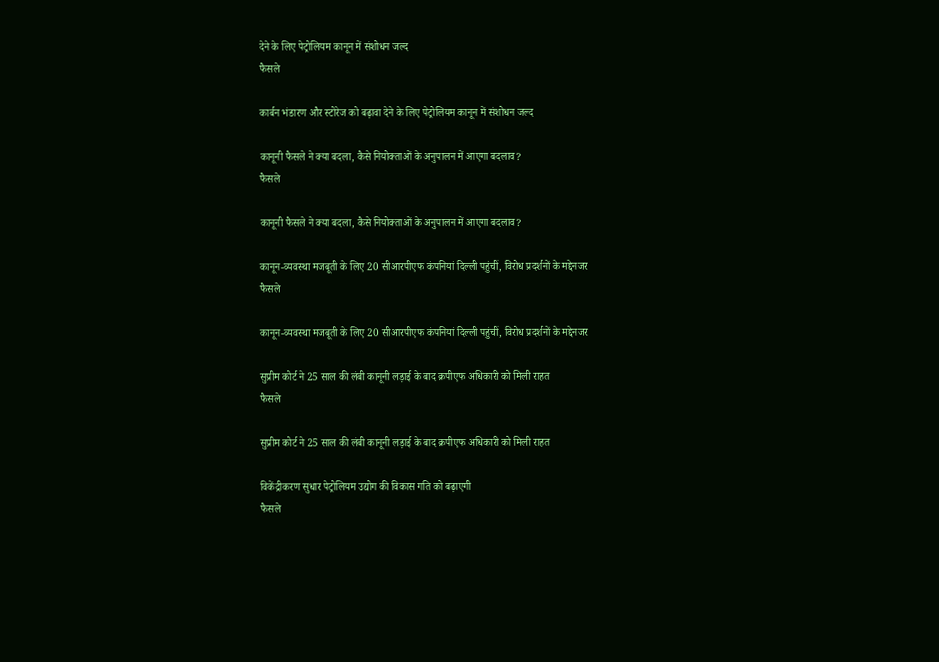देने के लिए पेट्रोलियम कानून में संशोधन जल्द
फैसले

कार्बन भंडारण और स्टोरेज को बढ़ावा देने के लिए पेट्रोलियम कानून में संशोधन जल्द

कानूनी फैसले ने क्या बदला, कैसे नियोक्ताओं के अनुपालन में आएगा बदलाव?
फैसले

कानूनी फैसले ने क्या बदला, कैसे नियोक्ताओं के अनुपालन में आएगा बदलाव?

कानून-व्यवस्था मजबूती के लिए 20 सीआरपीएफ कंपनियां दिल्ली पहुंचीं, विरोध प्रदर्शनों के मद्देनजर
फैसले

कानून-व्यवस्था मजबूती के लिए 20 सीआरपीएफ कंपनियां दिल्ली पहुंचीं, विरोध प्रदर्शनों के मद्देनजर

सुप्रीम कोर्ट ने 25 साल की लंबी कानूनी लड़ाई के बाद क्रपीएफ अधिकारी को मिली राहत
फैसले

सुप्रीम कोर्ट ने 25 साल की लंबी कानूनी लड़ाई के बाद क्रपीएफ अधिकारी को मिली राहत

विकेंद्रीकरण सुधार पेट्रोलियम उद्योग की विकास गति को बढ़ाएगी
फैसले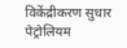विकेंद्रीकरण सुधार पेट्रोलियम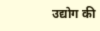उद्योग की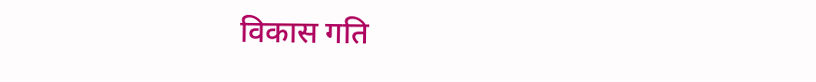विकास गति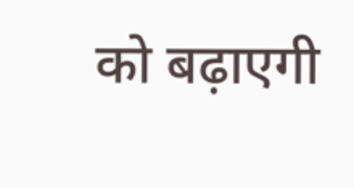को बढ़ाएगी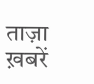ताज़ा ख़बरें